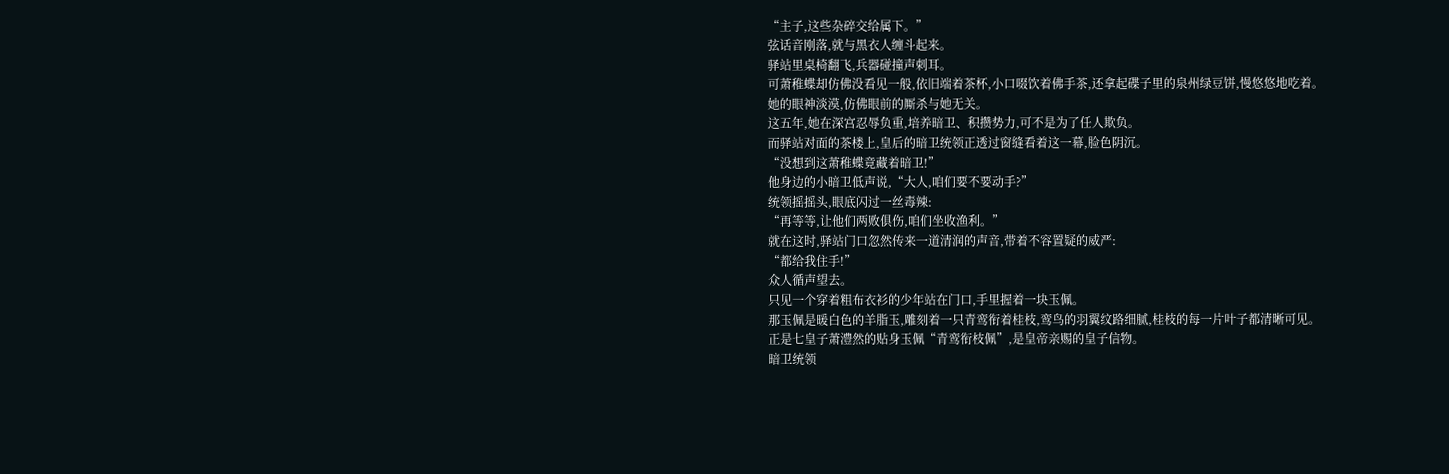“主子,这些杂碎交给属下。”
弦话音刚落,就与黑衣人缠斗起来。
驿站里桌椅翻飞,兵器碰撞声刺耳。
可萧稚蝶却仿佛没看见一般,依旧端着茶杯,小口啜饮着佛手茶,还拿起碟子里的泉州绿豆饼,慢悠悠地吃着。
她的眼神淡漠,仿佛眼前的厮杀与她无关。
这五年,她在深宫忍辱负重,培养暗卫、积攒势力,可不是为了任人欺负。
而驿站对面的茶楼上,皇后的暗卫统领正透过窗缝看着这一幕,脸色阴沉。
“没想到这萧稚蝶竟藏着暗卫!”
他身边的小暗卫低声说,“大人,咱们要不要动手?”
统领摇摇头,眼底闪过一丝毒辣:
“再等等,让他们两败俱伤,咱们坐收渔利。”
就在这时,驿站门口忽然传来一道清润的声音,带着不容置疑的威严:
“都给我住手!”
众人循声望去。
只见一个穿着粗布衣衫的少年站在门口,手里握着一块玉佩。
那玉佩是暖白色的羊脂玉,雕刻着一只青鸾衔着桂枝,鸾鸟的羽翼纹路细腻,桂枝的每一片叶子都清晰可见。
正是七皇子萧澧然的贴身玉佩“青鸾衔枝佩”,是皇帝亲赐的皇子信物。
暗卫统领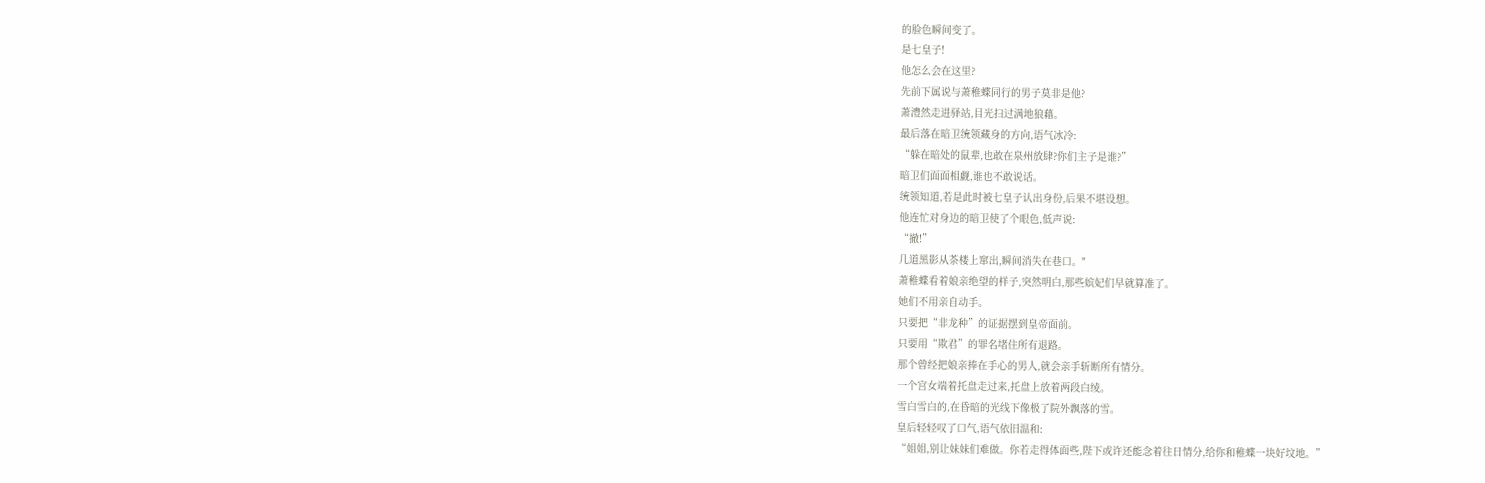的脸色瞬间变了。
是七皇子!
他怎么会在这里?
先前下属说与萧稚蝶同行的男子莫非是他?
萧澧然走进驿站,目光扫过满地狼藉。
最后落在暗卫统领藏身的方向,语气冰冷:
“躲在暗处的鼠辈,也敢在泉州放肆?你们主子是谁?”
暗卫们面面相觑,谁也不敢说话。
统领知道,若是此时被七皇子认出身份,后果不堪设想。
他连忙对身边的暗卫使了个眼色,低声说:
“撤!”
几道黑影从茶楼上窜出,瞬间消失在巷口。"
萧稚蝶看着娘亲绝望的样子,突然明白,那些嫔妃们早就算准了。
她们不用亲自动手。
只要把“非龙种”的证据摆到皇帝面前。
只要用“欺君”的罪名堵住所有退路。
那个曾经把娘亲捧在手心的男人,就会亲手斩断所有情分。
一个宫女端着托盘走过来,托盘上放着两段白绫。
雪白雪白的,在昏暗的光线下像极了院外飘落的雪。
皇后轻轻叹了口气,语气依旧温和:
“姐姐,别让妹妹们难做。你若走得体面些,陛下或许还能念着往日情分,给你和稚蝶一块好坟地。”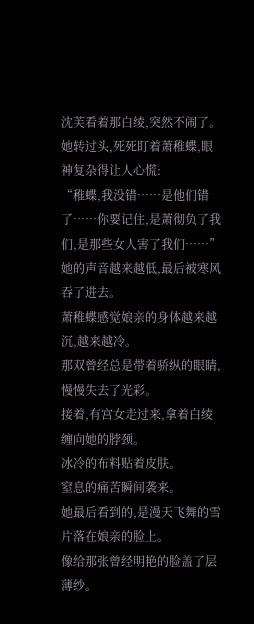沈芙看着那白绫,突然不闹了。
她转过头,死死盯着萧稚蝶,眼神复杂得让人心慌:
“稚蝶,我没错……是他们错了……你要记住,是萧彻负了我们,是那些女人害了我们……”
她的声音越来越低,最后被寒风吞了进去。
萧稚蝶感觉娘亲的身体越来越沉,越来越冷。
那双曾经总是带着骄纵的眼睛,慢慢失去了光彩。
接着,有宫女走过来,拿着白绫缠向她的脖颈。
冰冷的布料贴着皮肤。
窒息的痛苦瞬间袭来。
她最后看到的,是漫天飞舞的雪片落在娘亲的脸上。
像给那张曾经明艳的脸盖了层薄纱。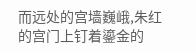而远处的宫墙巍峨,朱红的宫门上钉着鎏金的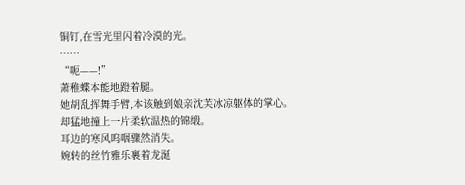铜钉,在雪光里闪着冷漠的光。
……
“呃——!”
萧稚蝶本能地蹬着腿。
她胡乱挥舞手臂,本该触到娘亲沈芙冰凉躯体的掌心。
却猛地撞上一片柔软温热的锦缎。
耳边的寒风呜咽骤然消失。
婉转的丝竹雅乐裹着龙涎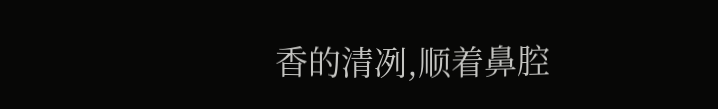香的清冽,顺着鼻腔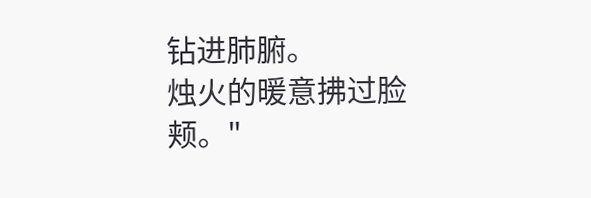钻进肺腑。
烛火的暖意拂过脸颊。"